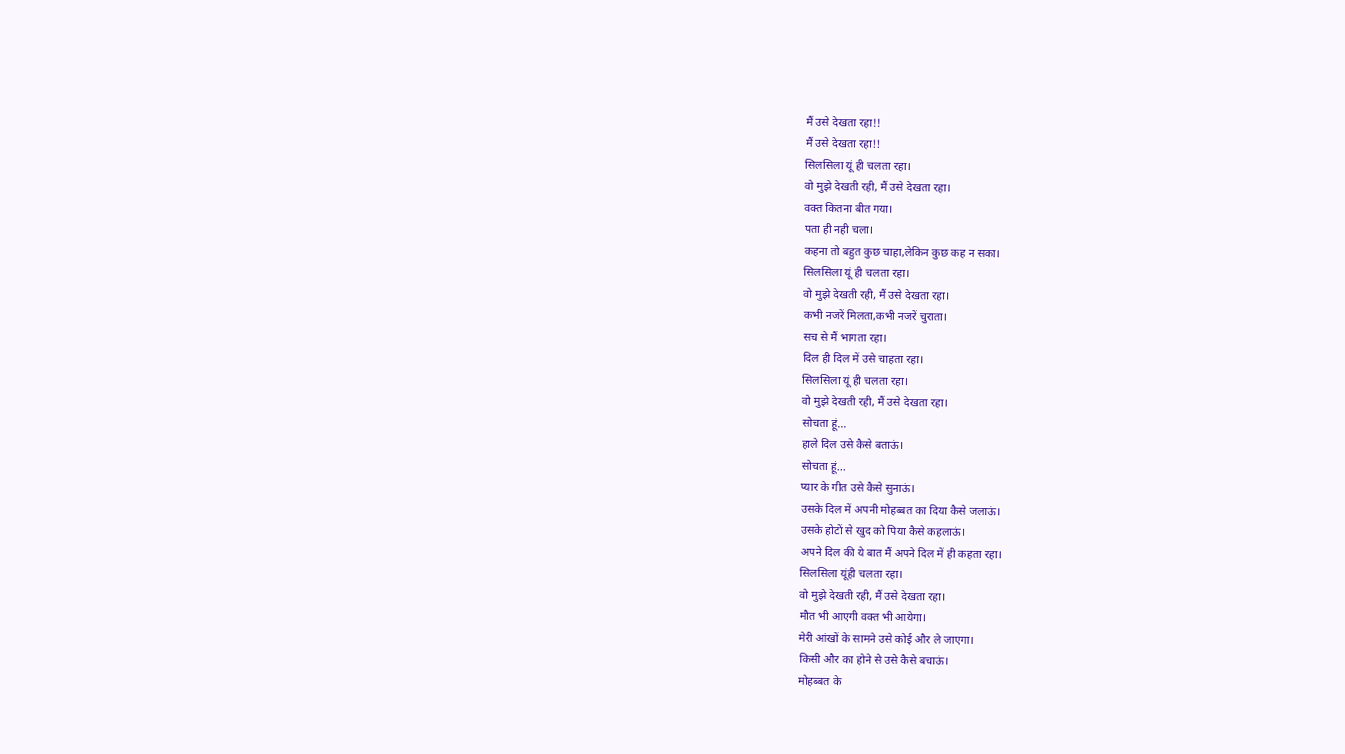मैं उसे देखता रहा!!
मैं उसे देखता रहा!!
सिलसिला यूं ही चलता रहा।
वो मुझे देखती रही, मैं उसे देखता रहा।
वक्त कितना बीत गया।
पता ही नही चला।
कहना तो बहुत कुछ चाहा,लेकिन कुछ कह न सका।
सिलसिला यूं ही चलता रहा।
वो मुझे देखती रही, मैं उसे देखता रहा।
कभी नजरें मिलता,कभी नजरें चुराता।
सच से मैं भागता रहा।
दिल ही दिल में उसे चाहता रहा।
सिलसिला यूं ही चलता रहा।
वो मुझे देखती रही, मैं उसे देखता रहा।
सोचता हूं...
हाले दिल उसे कैसे बताऊं।
सोचता हूं...
प्यार के गीत उसे कैसे सुनाऊं।
उसके दिल में अपनी मोहब्बत का दिया कैसे जलाऊं।
उसके होटों से खुद को पिया कैसे कहलाऊं।
अपने दिल की ये बात मैं अपने दिल में ही कहता रहा।
सिलसिला यूंही चलता रहा।
वो मुझे देखती रही, मैं उसे देखता रहा।
मौत भी आएगी वक्त भी आयेगा।
मेरी आंखों के सामने उसे कोई और ले जाएगा।
किसी और का होने से उसे कैसे बचाऊं।
मोहब्बत के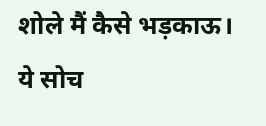शोले मैं कैसे भड़काऊ।
ये सोच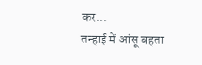कर...
तन्हाई में आंसू बहता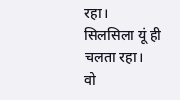रहा।
सिलसिला यूं ही चलता रहा।
वो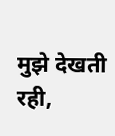मुझे देखती रही,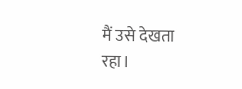मैं उसे देखता रहा।